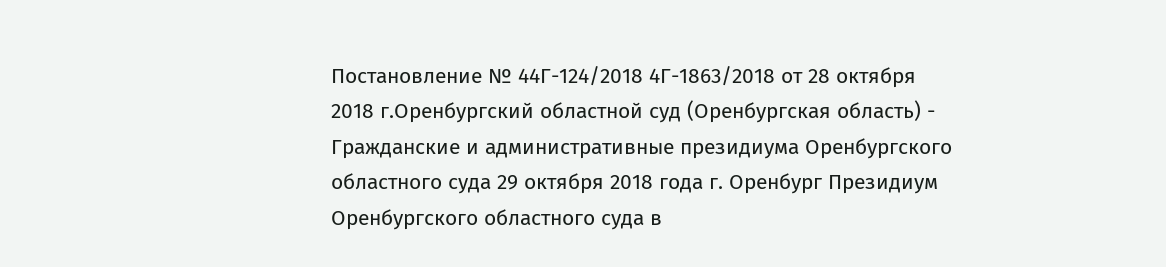Постановление № 44Г-124/2018 4Г-1863/2018 от 28 октября 2018 г.Оренбургский областной суд (Оренбургская область) - Гражданские и административные президиума Оренбургского областного суда 29 октября 2018 года г. Оренбург Президиум Оренбургского областного суда в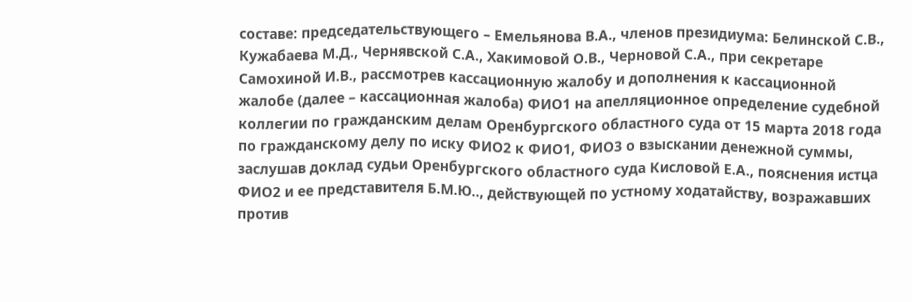составе: председательствующего – Емельянова В.А., членов президиума: Белинской С.В., Кужабаева М.Д., Чернявской С.А., Хакимовой О.В., Черновой С.А., при секретаре Самохиной И.В., рассмотрев кассационную жалобу и дополнения к кассационной жалобе (далее – кассационная жалоба) ФИО1 на апелляционное определение судебной коллегии по гражданским делам Оренбургского областного суда от 15 марта 2018 года по гражданскому делу по иску ФИО2 к ФИО1, ФИО3 о взыскании денежной суммы, заслушав доклад судьи Оренбургского областного суда Кисловой Е.А., пояснения истца ФИО2 и ее представителя Б.М.Ю.., действующей по устному ходатайству, возражавших против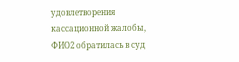удовлетворения кассационной жалобы, ФИО2 обратилась в суд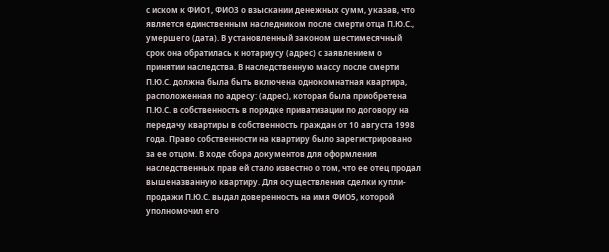с иском к ФИО1, ФИО3 о взыскании денежных сумм, указав, что является единственным наследником после смерти отца П.Ю.С., умершего (дата). В установленный законом шестимесячный срок она обратилась к нотариусу (адрес) с заявлением о принятии наследства. В наследственную массу после смерти П.Ю.С. должна была быть включена однокомнатная квартира, расположенная по адресу: (адрес), которая была приобретена П.Ю.С. в собственность в порядке приватизации по договору на передачу квартиры в собственность граждан от 10 августа 1998 года. Право собственности на квартиру было зарегистрировано за ее отцом. В ходе сбора документов для оформления наследственных прав ей стало известно о том, что ее отец продал вышеназванную квартиру. Для осуществления сделки купли-продажи П.Ю.С. выдал доверенность на имя ФИО5, которой уполномочил его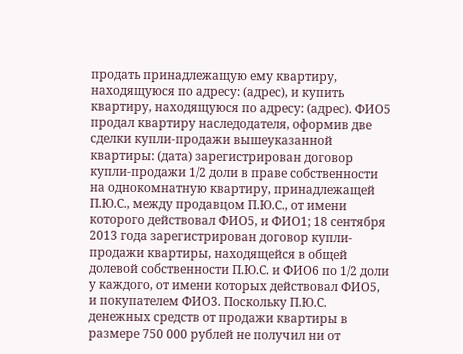продать принадлежащую ему квартиру, находящуюся по адресу: (адрес), и купить квартиру, находящуюся по адресу: (адрес). ФИО5 продал квартиру наследодателя, оформив две сделки купли-продажи вышеуказанной квартиры: (дата) зарегистрирован договор купли-продажи 1/2 доли в праве собственности на однокомнатную квартиру, принадлежащей П.Ю.С., между продавцом П.Ю.С., от имени которого действовал ФИО5, и ФИО1; 18 сентября 2013 года зарегистрирован договор купли-продажи квартиры, находящейся в общей долевой собственности П.Ю.С. и ФИО6 по 1/2 доли у каждого, от имени которых действовал ФИО5, и покупателем ФИО3. Поскольку П.Ю.С. денежных средств от продажи квартиры в размере 750 000 рублей не получил ни от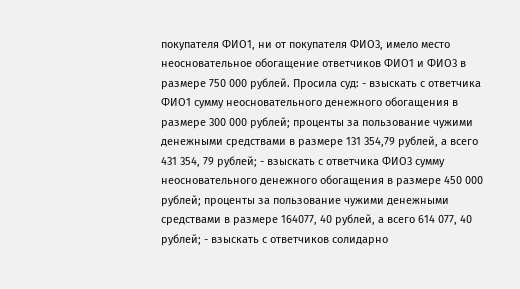покупателя ФИО1, ни от покупателя ФИО3, имело место неосновательное обогащение ответчиков ФИО1 и ФИО3 в размере 750 000 рублей. Просила суд: - взыскать с ответчика ФИО1 сумму неосновательного денежного обогащения в размере 300 000 рублей; проценты за пользование чужими денежными средствами в размере 131 354,79 рублей, а всего 431 354, 79 рублей; - взыскать с ответчика ФИО3 сумму неосновательного денежного обогащения в размере 450 000 рублей; проценты за пользование чужими денежными средствами в размере 164077, 40 рублей, а всего 614 077, 40 рублей; - взыскать с ответчиков солидарно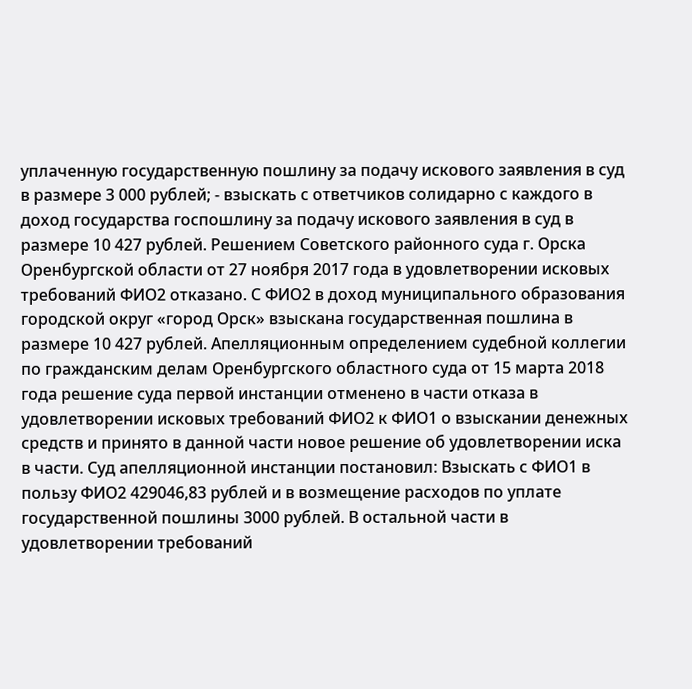уплаченную государственную пошлину за подачу искового заявления в суд в размере 3 000 рублей; - взыскать с ответчиков солидарно с каждого в доход государства госпошлину за подачу искового заявления в суд в размере 10 427 рублей. Решением Советского районного суда г. Орска Оренбургской области от 27 ноября 2017 года в удовлетворении исковых требований ФИО2 отказано. С ФИО2 в доход муниципального образования городской округ «город Орск» взыскана государственная пошлина в размере 10 427 рублей. Апелляционным определением судебной коллегии по гражданским делам Оренбургского областного суда от 15 марта 2018 года решение суда первой инстанции отменено в части отказа в удовлетворении исковых требований ФИО2 к ФИО1 о взыскании денежных средств и принято в данной части новое решение об удовлетворении иска в части. Суд апелляционной инстанции постановил: Взыскать с ФИО1 в пользу ФИО2 429046,83 рублей и в возмещение расходов по уплате государственной пошлины 3000 рублей. В остальной части в удовлетворении требований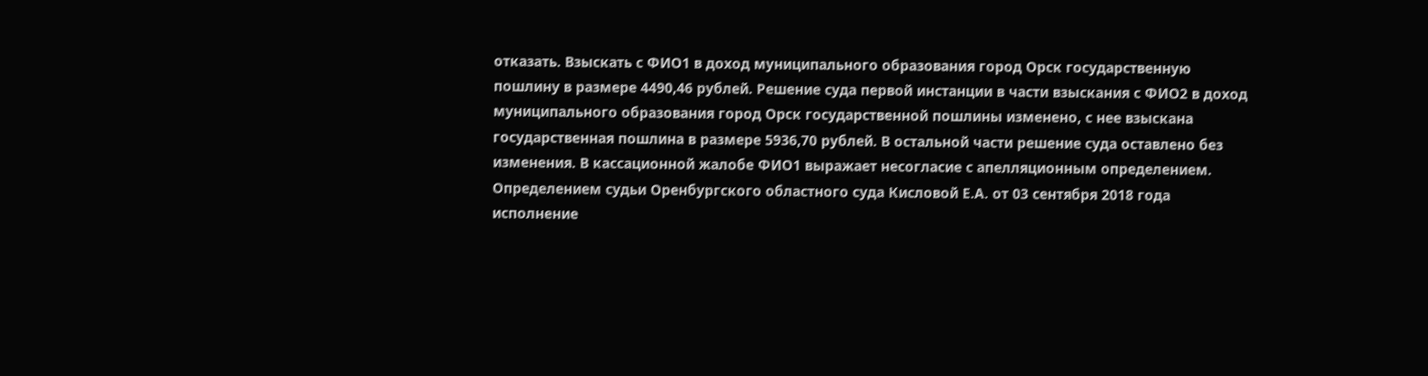отказать. Взыскать с ФИО1 в доход муниципального образования город Орск государственную пошлину в размере 4490,46 рублей. Решение суда первой инстанции в части взыскания с ФИО2 в доход муниципального образования город Орск государственной пошлины изменено, с нее взыскана государственная пошлина в размере 5936,70 рублей. В остальной части решение суда оставлено без изменения. В кассационной жалобе ФИО1 выражает несогласие с апелляционным определением. Определением судьи Оренбургского областного суда Кисловой Е.А. от 03 сентября 2018 года исполнение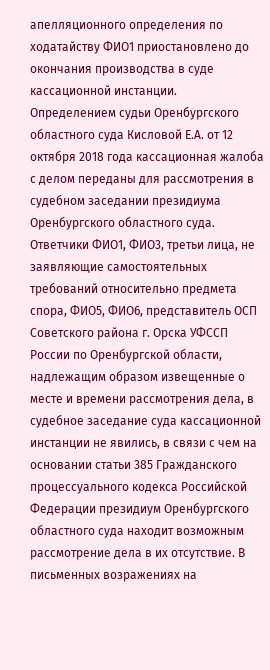апелляционного определения по ходатайству ФИО1 приостановлено до окончания производства в суде кассационной инстанции. Определением судьи Оренбургского областного суда Кисловой Е.А. от 12 октября 2018 года кассационная жалоба с делом переданы для рассмотрения в судебном заседании президиума Оренбургского областного суда. Ответчики ФИО1, ФИО3, третьи лица, не заявляющие самостоятельных требований относительно предмета спора, ФИО5, ФИО6, представитель ОСП Советского района г. Орска УФССП России по Оренбургской области, надлежащим образом извещенные о месте и времени рассмотрения дела, в судебное заседание суда кассационной инстанции не явились, в связи с чем на основании статьи 385 Гражданского процессуального кодекса Российской Федерации президиум Оренбургского областного суда находит возможным рассмотрение дела в их отсутствие. В письменных возражениях на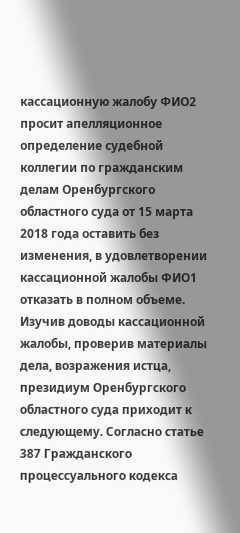кассационную жалобу ФИО2 просит апелляционное определение судебной коллегии по гражданским делам Оренбургского областного суда от 15 марта 2018 года оставить без изменения, в удовлетворении кассационной жалобы ФИО1 отказать в полном объеме. Изучив доводы кассационной жалобы, проверив материалы дела, возражения истца, президиум Оренбургского областного суда приходит к следующему. Согласно статье 387 Гражданского процессуального кодекса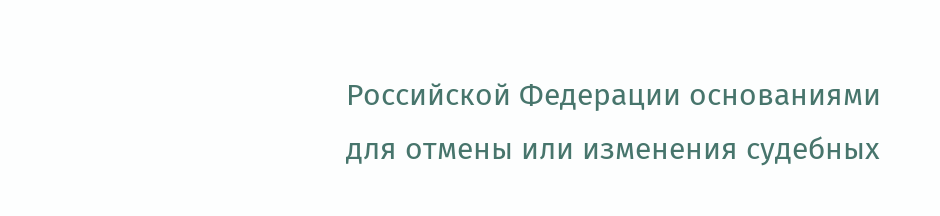Российской Федерации основаниями для отмены или изменения судебных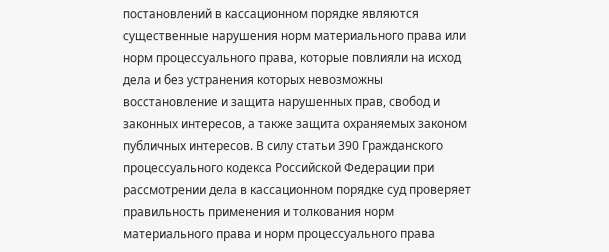постановлений в кассационном порядке являются существенные нарушения норм материального права или норм процессуального права, которые повлияли на исход дела и без устранения которых невозможны восстановление и защита нарушенных прав, свобод и законных интересов, а также защита охраняемых законом публичных интересов. В силу статьи 390 Гражданского процессуального кодекса Российской Федерации при рассмотрении дела в кассационном порядке суд проверяет правильность применения и толкования норм материального права и норм процессуального права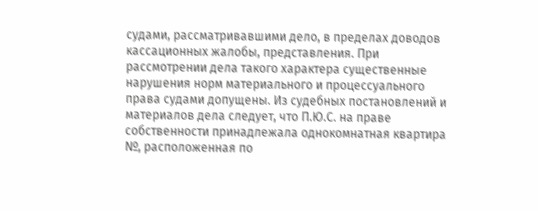судами, рассматривавшими дело, в пределах доводов кассационных жалобы, представления. При рассмотрении дела такого характера существенные нарушения норм материального и процессуального права судами допущены. Из судебных постановлений и материалов дела следует, что П.Ю.С. на праве собственности принадлежала однокомнатная квартира №, расположенная по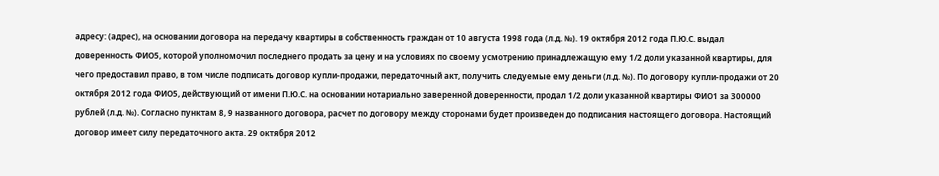адресу: (адрес), на основании договора на передачу квартиры в собственность граждан от 10 августа 1998 года (л.д. №). 19 октября 2012 года П.Ю.С. выдал доверенность ФИО5, которой уполномочил последнего продать за цену и на условиях по своему усмотрению принадлежащую ему 1/2 доли указанной квартиры, для чего предоставил право, в том числе подписать договор купли-продажи, передаточный акт, получить следуемые ему деньги (л.д. №). По договору купли-продажи от 20 октября 2012 года ФИО5, действующий от имени П.Ю.С. на основании нотариально заверенной доверенности, продал 1/2 доли указанной квартиры ФИО1 за 300000 рублей (л.д. №). Согласно пунктам 8, 9 названного договора, расчет по договору между сторонами будет произведен до подписания настоящего договора. Настоящий договор имеет силу передаточного акта. 29 октября 2012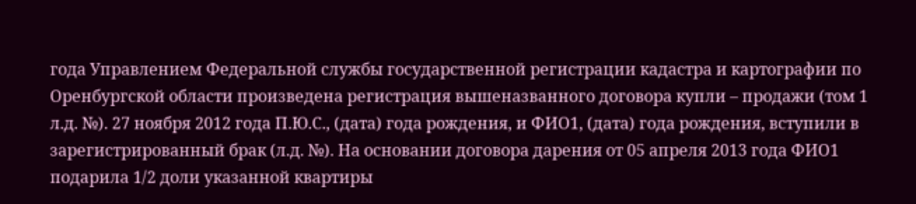года Управлением Федеральной службы государственной регистрации кадастра и картографии по Оренбургской области произведена регистрация вышеназванного договора купли – продажи (том 1 л.д. №). 27 ноября 2012 года П.Ю.С., (дата) года рождения, и ФИО1, (дата) года рождения, вступили в зарегистрированный брак (л.д. №). На основании договора дарения от 05 апреля 2013 года ФИО1 подарила 1/2 доли указанной квартиры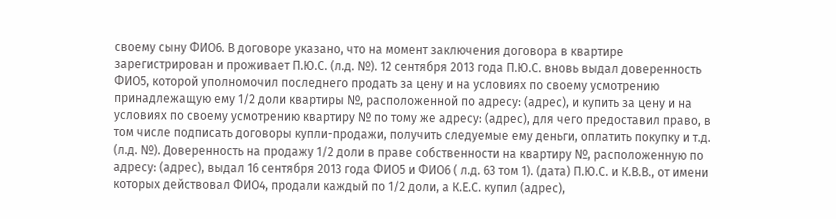своему сыну ФИО6. В договоре указано, что на момент заключения договора в квартире зарегистрирован и проживает П.Ю.С. (л.д. №). 12 сентября 2013 года П.Ю.С. вновь выдал доверенность ФИО5, которой уполномочил последнего продать за цену и на условиях по своему усмотрению принадлежащую ему 1/2 доли квартиры №, расположенной по адресу: (адрес), и купить за цену и на условиях по своему усмотрению квартиру № по тому же адресу: (адрес), для чего предоставил право, в том числе подписать договоры купли-продажи, получить следуемые ему деньги, оплатить покупку и т.д. (л.д. №). Доверенность на продажу 1/2 доли в праве собственности на квартиру №, расположенную по адресу: (адрес), выдал 16 сентября 2013 года ФИО5 и ФИО6 ( л.д. 63 том 1). (дата) П.Ю.С. и К.В.В., от имени которых действовал ФИО4, продали каждый по 1/2 доли, а К.Е.С. купил (адрес),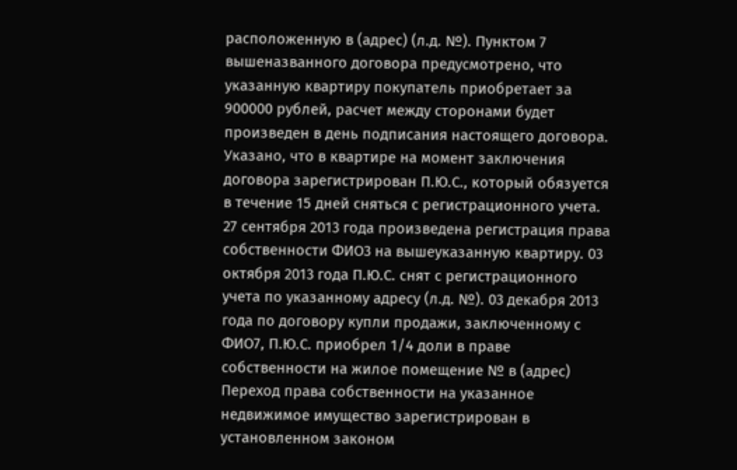расположенную в (адрес) (л.д. №). Пунктом 7 вышеназванного договора предусмотрено, что указанную квартиру покупатель приобретает за 900000 рублей, расчет между сторонами будет произведен в день подписания настоящего договора. Указано, что в квартире на момент заключения договора зарегистрирован П.Ю.С., который обязуется в течение 15 дней сняться с регистрационного учета. 27 сентября 2013 года произведена регистрация права собственности ФИО3 на вышеуказанную квартиру. 03 октября 2013 года П.Ю.С. снят с регистрационного учета по указанному адресу (л.д. №). 03 декабря 2013 года по договору купли продажи, заключенному с ФИО7, П.Ю.С. приобрел 1/4 доли в праве собственности на жилое помещение № в (адрес) Переход права собственности на указанное недвижимое имущество зарегистрирован в установленном законом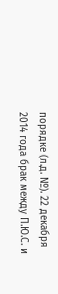порядке (л.д. №). 22 декабря 2014 года брак между П.Ю.С. и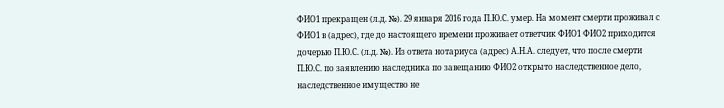ФИО1 прекращен (л.д. №). 29 января 2016 года П.Ю.С. умер. На момент смерти проживал с ФИО1 в (адрес), где до настоящего времени проживает ответчик ФИО1 ФИО2 приходится дочерью П.Ю.С. (л.д. №). Из ответа нотариуса (адрес) А.Н.А. следует, что после смерти П.Ю.С. по заявлению наследника по завещанию ФИО2 открыто наследственное дело, наследственное имущество не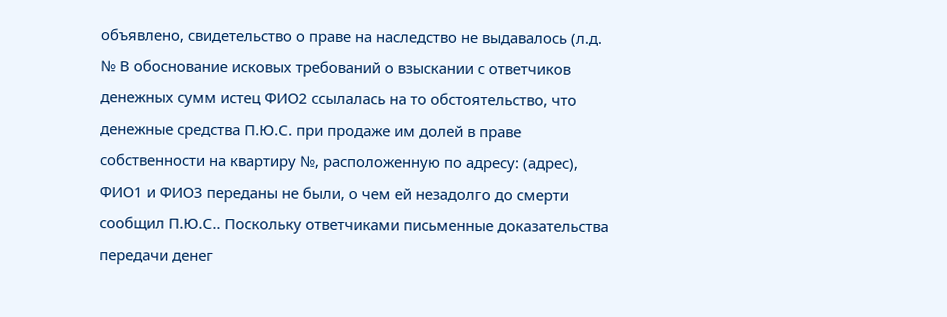объявлено, свидетельство о праве на наследство не выдавалось (л.д. № В обоснование исковых требований о взыскании с ответчиков денежных сумм истец ФИО2 ссылалась на то обстоятельство, что денежные средства П.Ю.С. при продаже им долей в праве собственности на квартиру №, расположенную по адресу: (адрес), ФИО1 и ФИО3 переданы не были, о чем ей незадолго до смерти сообщил П.Ю.С.. Поскольку ответчиками письменные доказательства передачи денег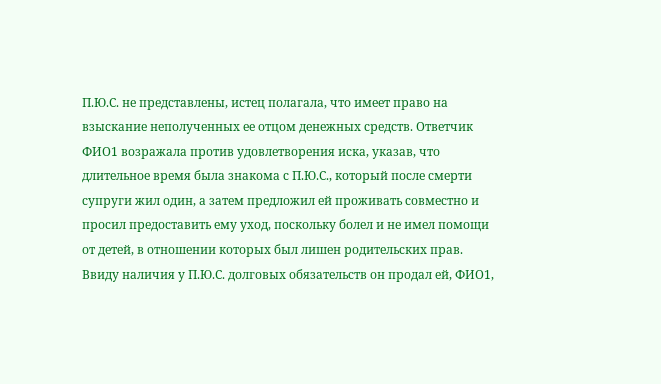П.Ю.С. не представлены, истец полагала, что имеет право на взыскание неполученных ее отцом денежных средств. Ответчик ФИО1 возражала против удовлетворения иска, указав, что длительное время была знакома с П.Ю.С., который после смерти супруги жил один, а затем предложил ей проживать совместно и просил предоставить ему уход, поскольку болел и не имел помощи от детей, в отношении которых был лишен родительских прав. Ввиду наличия у П.Ю.С. долговых обязательств он продал ей, ФИО1,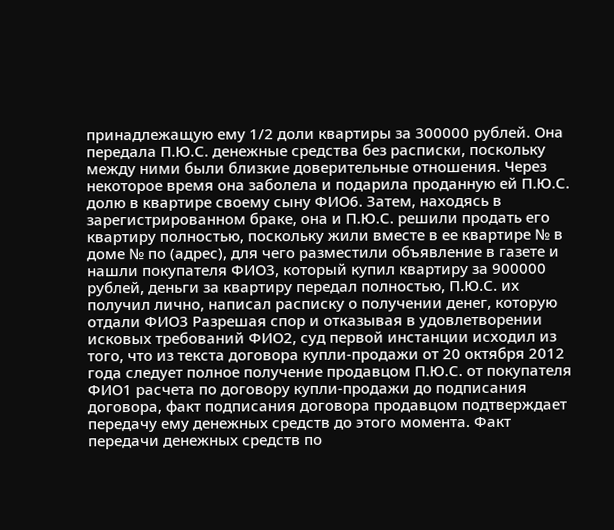принадлежащую ему 1/2 доли квартиры за 300000 рублей. Она передала П.Ю.С. денежные средства без расписки, поскольку между ними были близкие доверительные отношения. Через некоторое время она заболела и подарила проданную ей П.Ю.С. долю в квартире своему сыну ФИО6. Затем, находясь в зарегистрированном браке, она и П.Ю.С. решили продать его квартиру полностью, поскольку жили вместе в ее квартире № в доме № по (адрес), для чего разместили объявление в газете и нашли покупателя ФИО3, который купил квартиру за 900000 рублей, деньги за квартиру передал полностью, П.Ю.С. их получил лично, написал расписку о получении денег, которую отдали ФИО3 Разрешая спор и отказывая в удовлетворении исковых требований ФИО2, суд первой инстанции исходил из того, что из текста договора купли-продажи от 20 октября 2012 года следует полное получение продавцом П.Ю.С. от покупателя ФИО1 расчета по договору купли-продажи до подписания договора, факт подписания договора продавцом подтверждает передачу ему денежных средств до этого момента. Факт передачи денежных средств по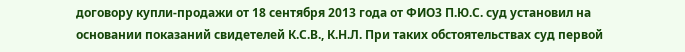договору купли-продажи от 18 сентября 2013 года от ФИО3 П.Ю.С. суд установил на основании показаний свидетелей К.С.В., К.Н.Л. При таких обстоятельствах суд первой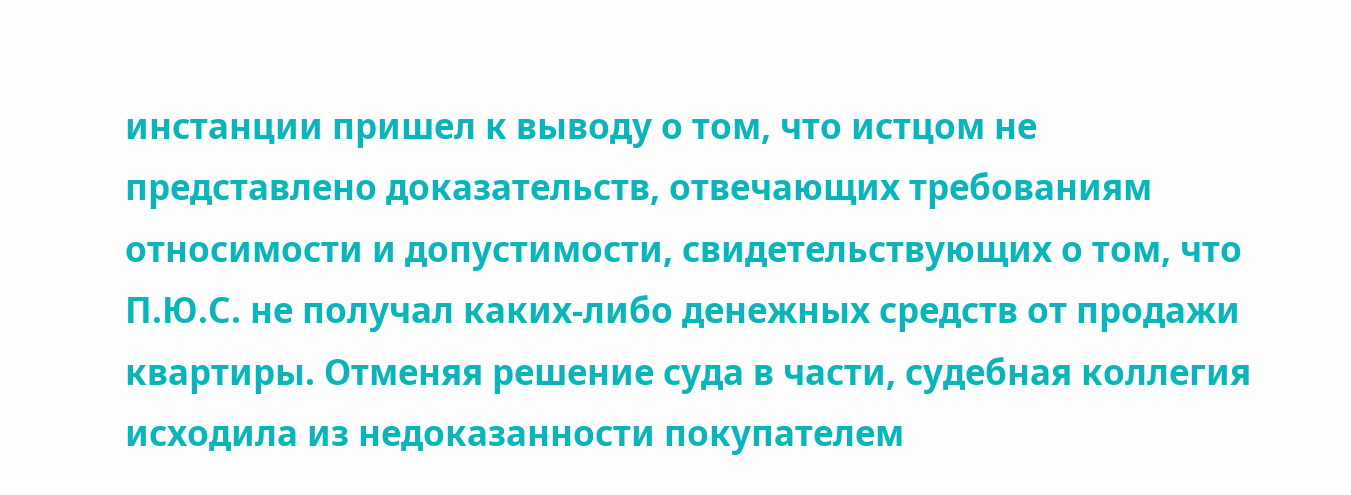инстанции пришел к выводу о том, что истцом не представлено доказательств, отвечающих требованиям относимости и допустимости, свидетельствующих о том, что П.Ю.С. не получал каких-либо денежных средств от продажи квартиры. Отменяя решение суда в части, судебная коллегия исходила из недоказанности покупателем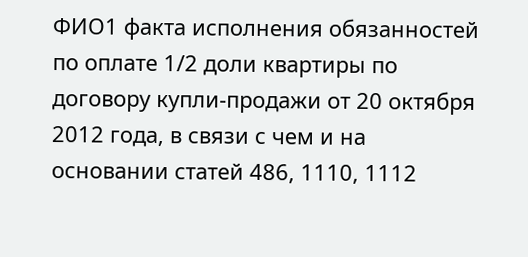ФИО1 факта исполнения обязанностей по оплате 1/2 доли квартиры по договору купли-продажи от 20 октября 2012 года, в связи с чем и на основании статей 486, 1110, 1112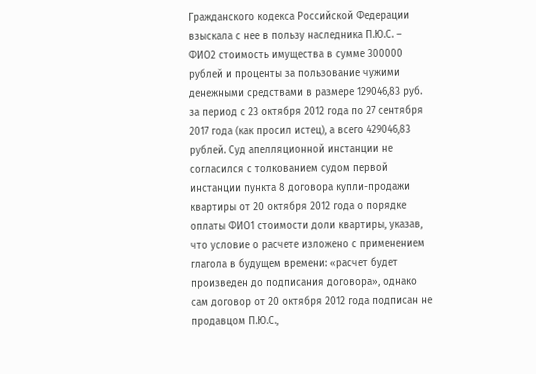Гражданского кодекса Российской Федерации взыскала с нее в пользу наследника П.Ю.С. – ФИО2 стоимость имущества в сумме 300000 рублей и проценты за пользование чужими денежными средствами в размере 129046,83 руб. за период с 23 октября 2012 года по 27 сентября 2017 года (как просил истец), а всего 429046,83 рублей. Суд апелляционной инстанции не согласился с толкованием судом первой инстанции пункта 8 договора купли-продажи квартиры от 20 октября 2012 года о порядке оплаты ФИО1 стоимости доли квартиры, указав, что условие о расчете изложено с применением глагола в будущем времени: «расчет будет произведен до подписания договора», однако сам договор от 20 октября 2012 года подписан не продавцом П.Ю.С.,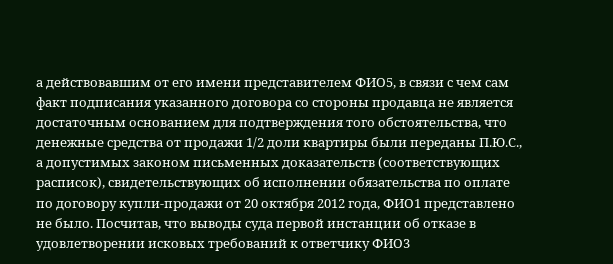а действовавшим от его имени представителем ФИО5, в связи с чем сам факт подписания указанного договора со стороны продавца не является достаточным основанием для подтверждения того обстоятельства, что денежные средства от продажи 1/2 доли квартиры были переданы П.Ю.С., а допустимых законом письменных доказательств (соответствующих расписок), свидетельствующих об исполнении обязательства по оплате по договору купли-продажи от 20 октября 2012 года, ФИО1 представлено не было. Посчитав, что выводы суда первой инстанции об отказе в удовлетворении исковых требований к ответчику ФИО3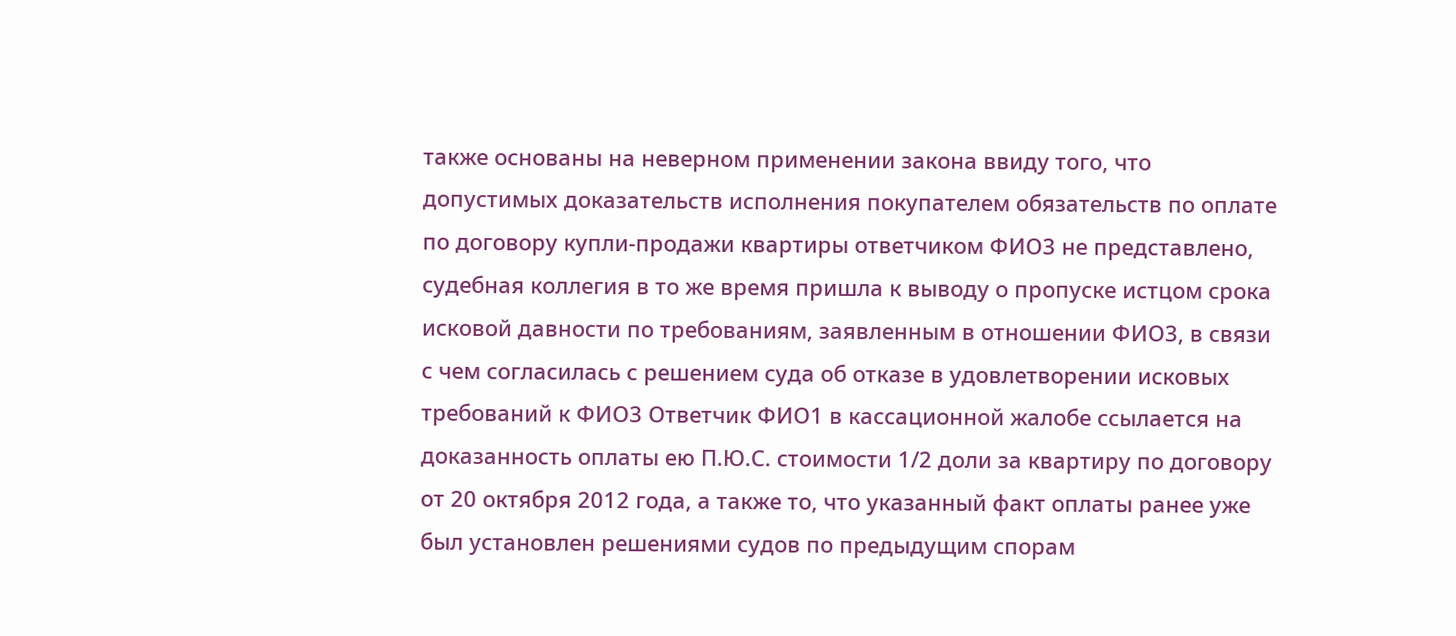также основаны на неверном применении закона ввиду того, что допустимых доказательств исполнения покупателем обязательств по оплате по договору купли-продажи квартиры ответчиком ФИО3 не представлено, судебная коллегия в то же время пришла к выводу о пропуске истцом срока исковой давности по требованиям, заявленным в отношении ФИО3, в связи с чем согласилась с решением суда об отказе в удовлетворении исковых требований к ФИО3 Ответчик ФИО1 в кассационной жалобе ссылается на доказанность оплаты ею П.Ю.С. стоимости 1/2 доли за квартиру по договору от 20 октября 2012 года, а также то, что указанный факт оплаты ранее уже был установлен решениями судов по предыдущим спорам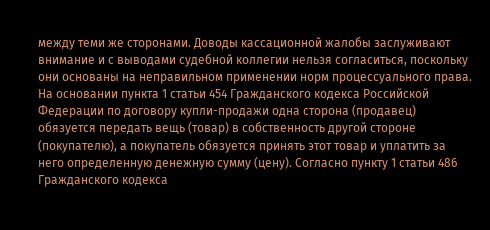между теми же сторонами. Доводы кассационной жалобы заслуживают внимание и с выводами судебной коллегии нельзя согласиться, поскольку они основаны на неправильном применении норм процессуального права. На основании пункта 1 статьи 454 Гражданского кодекса Российской Федерации по договору купли-продажи одна сторона (продавец) обязуется передать вещь (товар) в собственность другой стороне (покупателю), а покупатель обязуется принять этот товар и уплатить за него определенную денежную сумму (цену). Согласно пункту 1 статьи 486 Гражданского кодекса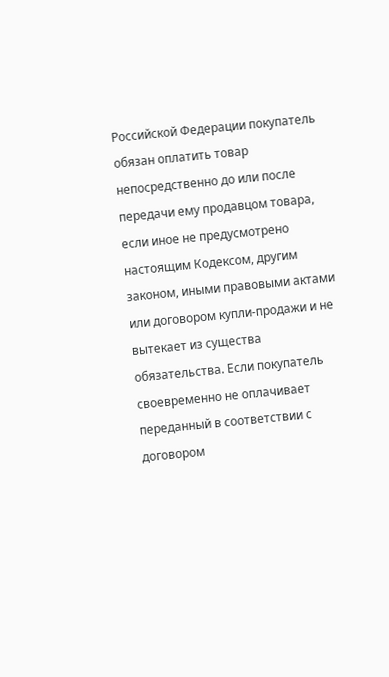Российской Федерации покупатель обязан оплатить товар непосредственно до или после передачи ему продавцом товара, если иное не предусмотрено настоящим Кодексом, другим законом, иными правовыми актами или договором купли-продажи и не вытекает из существа обязательства. Если покупатель своевременно не оплачивает переданный в соответствии с договором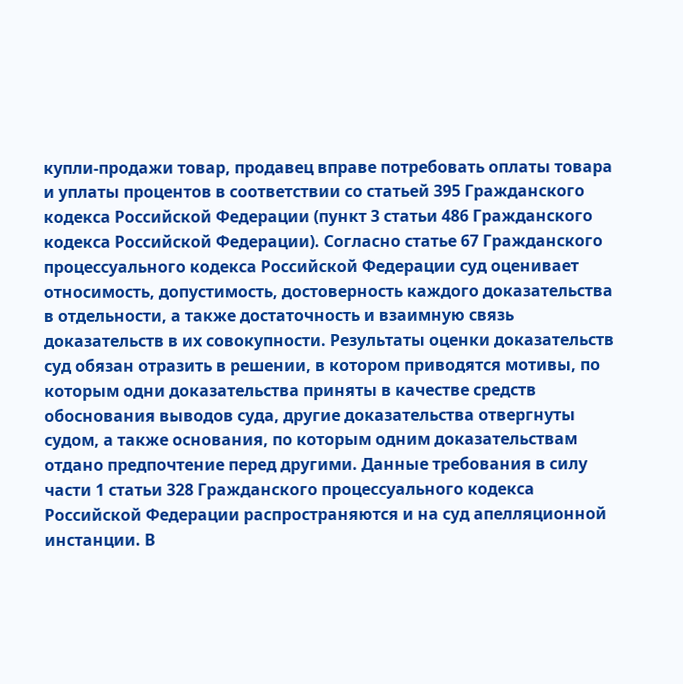купли-продажи товар, продавец вправе потребовать оплаты товара и уплаты процентов в соответствии со статьей 395 Гражданского кодекса Российской Федерации (пункт 3 статьи 486 Гражданского кодекса Российской Федерации). Согласно статье 67 Гражданского процессуального кодекса Российской Федерации суд оценивает относимость, допустимость, достоверность каждого доказательства в отдельности, а также достаточность и взаимную связь доказательств в их совокупности. Результаты оценки доказательств суд обязан отразить в решении, в котором приводятся мотивы, по которым одни доказательства приняты в качестве средств обоснования выводов суда, другие доказательства отвергнуты судом, а также основания, по которым одним доказательствам отдано предпочтение перед другими. Данные требования в силу части 1 статьи 328 Гражданского процессуального кодекса Российской Федерации распространяются и на суд апелляционной инстанции. В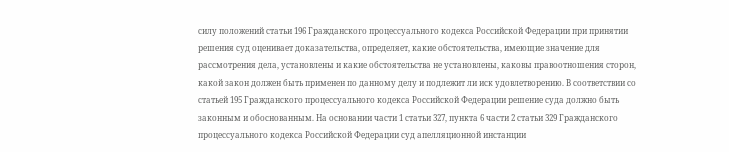силу положений статьи 196 Гражданского процессуального кодекса Российской Федерации при принятии решения суд оценивает доказательства, определяет, какие обстоятельства, имеющие значение для рассмотрения дела, установлены и какие обстоятельства не установлены, каковы правоотношения сторон, какой закон должен быть применен по данному делу и подлежит ли иск удовлетворению. В соответствии со статьей 195 Гражданского процессуального кодекса Российской Федерации решение суда должно быть законным и обоснованным. На основании части 1 статьи 327, пункта 6 части 2 статьи 329 Гражданского процессуального кодекса Российской Федерации суд апелляционной инстанции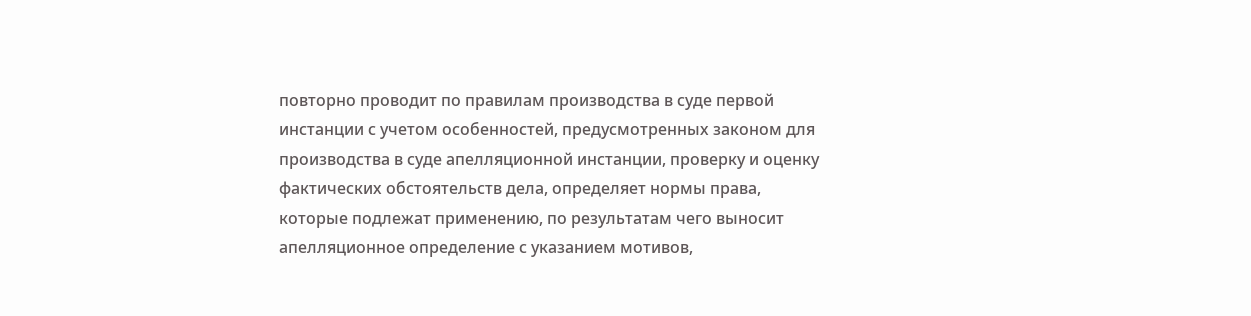повторно проводит по правилам производства в суде первой инстанции с учетом особенностей, предусмотренных законом для производства в суде апелляционной инстанции, проверку и оценку фактических обстоятельств дела, определяет нормы права, которые подлежат применению, по результатам чего выносит апелляционное определение с указанием мотивов,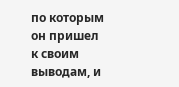по которым он пришел к своим выводам, и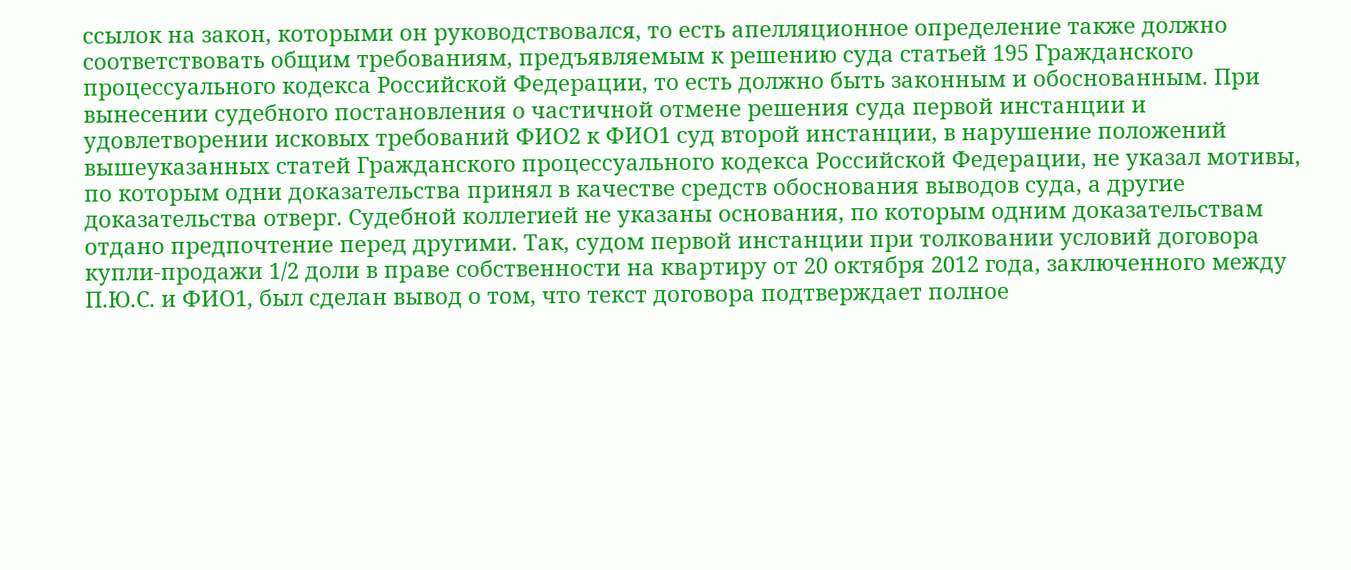ссылок на закон, которыми он руководствовался, то есть апелляционное определение также должно соответствовать общим требованиям, предъявляемым к решению суда статьей 195 Гражданского процессуального кодекса Российской Федерации, то есть должно быть законным и обоснованным. При вынесении судебного постановления о частичной отмене решения суда первой инстанции и удовлетворении исковых требований ФИО2 к ФИО1 суд второй инстанции, в нарушение положений вышеуказанных статей Гражданского процессуального кодекса Российской Федерации, не указал мотивы, по которым одни доказательства принял в качестве средств обоснования выводов суда, а другие доказательства отверг. Судебной коллегией не указаны основания, по которым одним доказательствам отдано предпочтение перед другими. Так, судом первой инстанции при толковании условий договора купли-продажи 1/2 доли в праве собственности на квартиру от 20 октября 2012 года, заключенного между П.Ю.С. и ФИО1, был сделан вывод о том, что текст договора подтверждает полное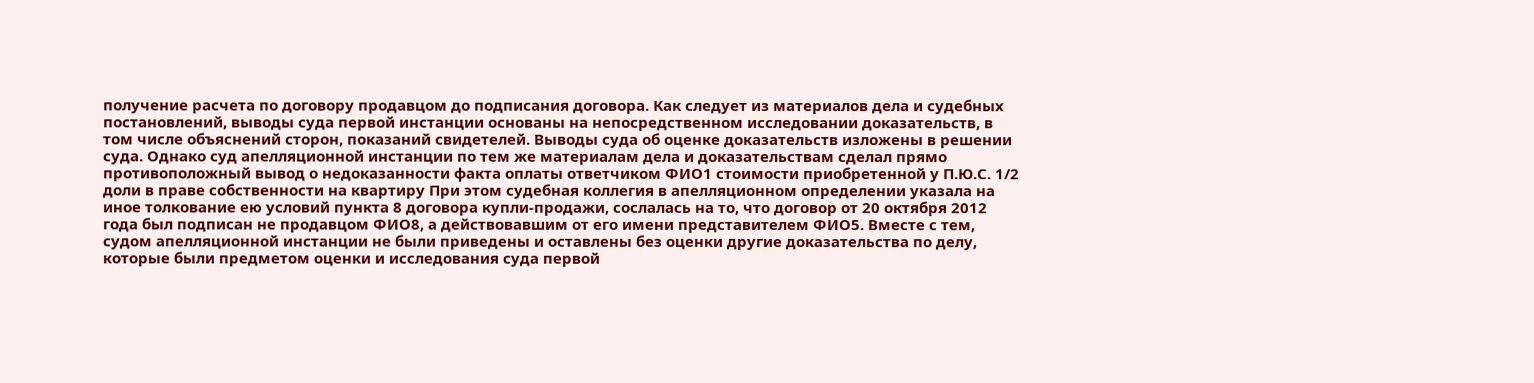получение расчета по договору продавцом до подписания договора. Как следует из материалов дела и судебных постановлений, выводы суда первой инстанции основаны на непосредственном исследовании доказательств, в том числе объяснений сторон, показаний свидетелей. Выводы суда об оценке доказательств изложены в решении суда. Однако суд апелляционной инстанции по тем же материалам дела и доказательствам сделал прямо противоположный вывод о недоказанности факта оплаты ответчиком ФИО1 стоимости приобретенной у П.Ю.С. 1/2 доли в праве собственности на квартиру При этом судебная коллегия в апелляционном определении указала на иное толкование ею условий пункта 8 договора купли-продажи, сослалась на то, что договор от 20 октября 2012 года был подписан не продавцом ФИО8, а действовавшим от его имени представителем ФИО5. Вместе с тем, судом апелляционной инстанции не были приведены и оставлены без оценки другие доказательства по делу, которые были предметом оценки и исследования суда первой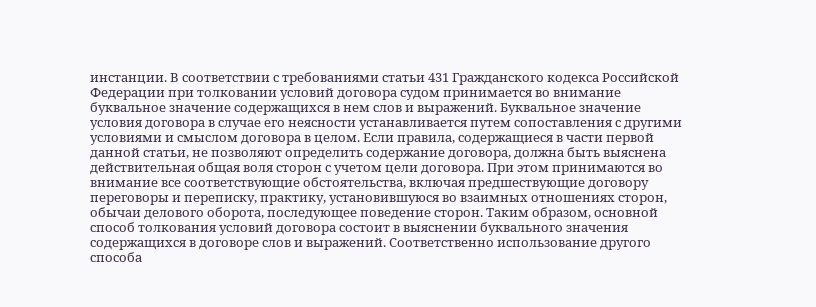инстанции. В соответствии с требованиями статьи 431 Гражданского кодекса Российской Федерации при толковании условий договора судом принимается во внимание буквальное значение содержащихся в нем слов и выражений. Буквальное значение условия договора в случае его неясности устанавливается путем сопоставления с другими условиями и смыслом договора в целом. Если правила, содержащиеся в части первой данной статьи, не позволяют определить содержание договора, должна быть выяснена действительная общая воля сторон с учетом цели договора. При этом принимаются во внимание все соответствующие обстоятельства, включая предшествующие договору переговоры и переписку, практику, установившуюся во взаимных отношениях сторон, обычаи делового оборота, последующее поведение сторон. Таким образом, основной способ толкования условий договора состоит в выяснении буквального значения содержащихся в договоре слов и выражений. Соответственно использование другого способа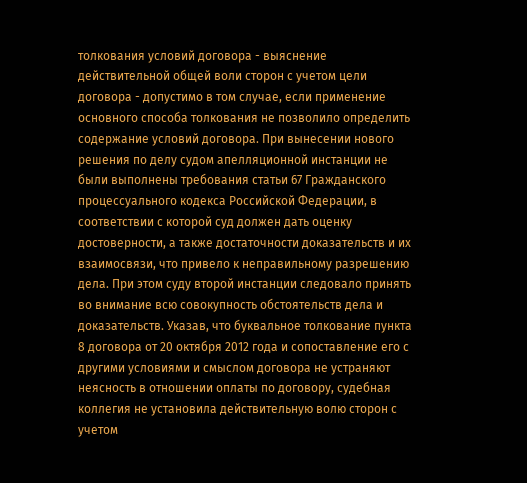толкования условий договора - выяснение действительной общей воли сторон с учетом цели договора - допустимо в том случае, если применение основного способа толкования не позволило определить содержание условий договора. При вынесении нового решения по делу судом апелляционной инстанции не были выполнены требования статьи 67 Гражданского процессуального кодекса Российской Федерации, в соответствии с которой суд должен дать оценку достоверности, а также достаточности доказательств и их взаимосвязи, что привело к неправильному разрешению дела. При этом суду второй инстанции следовало принять во внимание всю совокупность обстоятельств дела и доказательств. Указав, что буквальное толкование пункта 8 договора от 20 октября 2012 года и сопоставление его с другими условиями и смыслом договора не устраняют неясность в отношении оплаты по договору, судебная коллегия не установила действительную волю сторон с учетом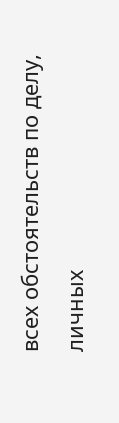всех обстоятельств по делу, личных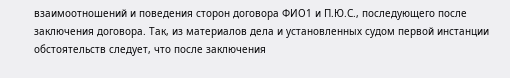взаимоотношений и поведения сторон договора ФИО1 и П.Ю.С., последующего после заключения договора. Так, из материалов дела и установленных судом первой инстанции обстоятельств следует, что после заключения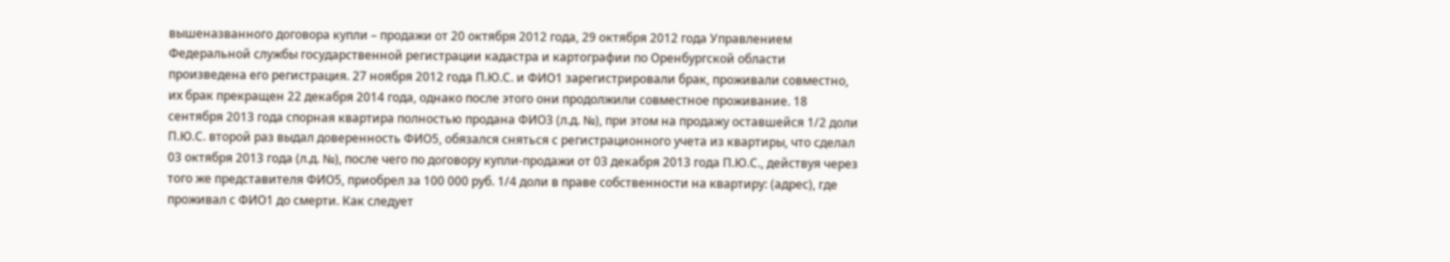вышеназванного договора купли – продажи от 20 октября 2012 года, 29 октября 2012 года Управлением Федеральной службы государственной регистрации кадастра и картографии по Оренбургской области произведена его регистрация. 27 ноября 2012 года П.Ю.С. и ФИО1 зарегистрировали брак, проживали совместно, их брак прекращен 22 декабря 2014 года, однако после этого они продолжили совместное проживание. 18 сентября 2013 года спорная квартира полностью продана ФИО3 (л.д. №), при этом на продажу оставшейся 1/2 доли П.Ю.С. второй раз выдал доверенность ФИО5, обязался сняться с регистрационного учета из квартиры, что сделал 03 октября 2013 года (л.д. №), после чего по договору купли-продажи от 03 декабря 2013 года П.Ю.С., действуя через того же представителя ФИО5, приобрел за 100 000 руб. 1/4 доли в праве собственности на квартиру: (адрес), где проживал с ФИО1 до смерти. Как следует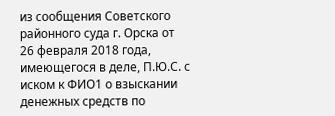из сообщения Советского районного суда г. Орска от 26 февраля 2018 года, имеющегося в деле, П.Ю.С. с иском к ФИО1 о взыскании денежных средств по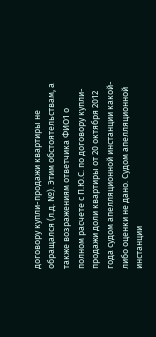договору купли-продажи квартиры не обращался (л.д. №). Этим обстоятельствам, а также возражениям ответчика ФИО1 о полном расчете с П.Ю.С. по договору купли-продажи доли квартиры от 20 октября 2012 года судом апелляционной инстанции какой-либо оценки не дано. Судом апелляционной инстанции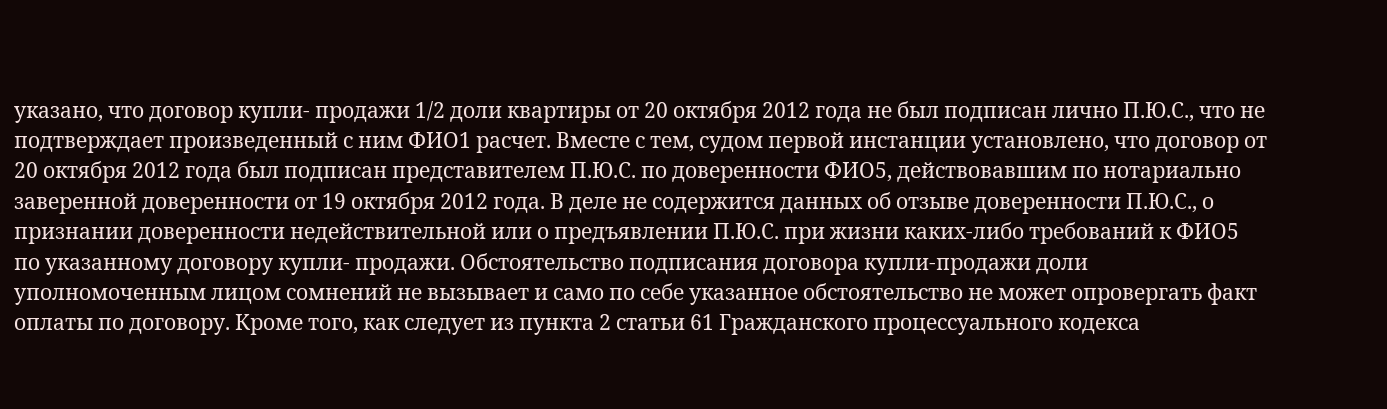указано, что договор купли- продажи 1/2 доли квартиры от 20 октября 2012 года не был подписан лично П.Ю.С., что не подтверждает произведенный с ним ФИО1 расчет. Вместе с тем, судом первой инстанции установлено, что договор от 20 октября 2012 года был подписан представителем П.Ю.С. по доверенности ФИО5, действовавшим по нотариально заверенной доверенности от 19 октября 2012 года. В деле не содержится данных об отзыве доверенности П.Ю.С., о признании доверенности недействительной или о предъявлении П.Ю.С. при жизни каких-либо требований к ФИО5 по указанному договору купли- продажи. Обстоятельство подписания договора купли-продажи доли уполномоченным лицом сомнений не вызывает и само по себе указанное обстоятельство не может опровергать факт оплаты по договору. Кроме того, как следует из пункта 2 статьи 61 Гражданского процессуального кодекса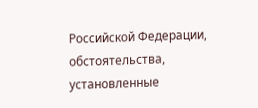Российской Федерации, обстоятельства, установленные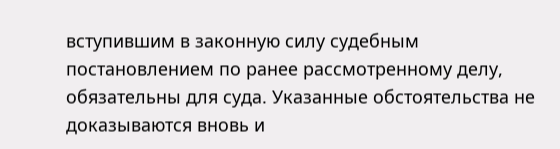вступившим в законную силу судебным постановлением по ранее рассмотренному делу, обязательны для суда. Указанные обстоятельства не доказываются вновь и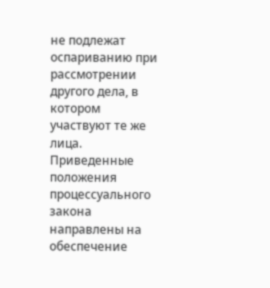не подлежат оспариванию при рассмотрении другого дела, в котором участвуют те же лица. Приведенные положения процессуального закона направлены на обеспечение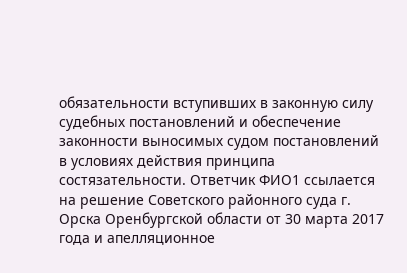обязательности вступивших в законную силу судебных постановлений и обеспечение законности выносимых судом постановлений в условиях действия принципа состязательности. Ответчик ФИО1 ссылается на решение Советского районного суда г. Орска Оренбургской области от 30 марта 2017 года и апелляционное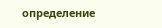определение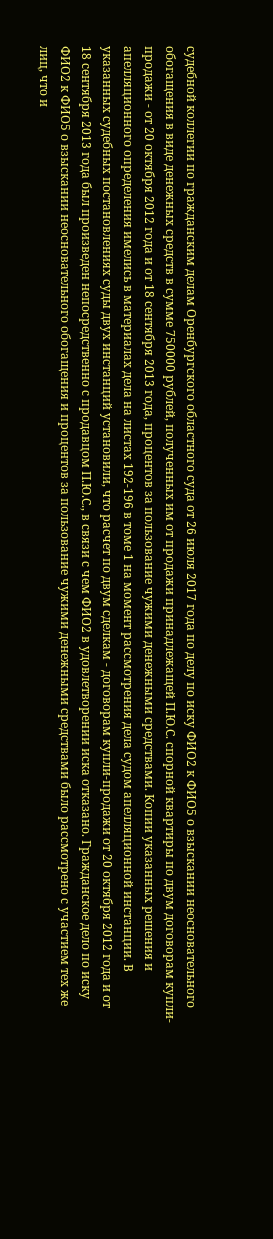судебной коллегии по гражданским делам Оренбургского областного суда от 26 июля 2017 года по делу по иску ФИО2 к ФИО5 о взыскании неосновательного обогащения в виде денежных средств в сумме 750000 рублей, полученных им от продажи принадлежащей П.Ю.С. спорной квартиры по двум договорам купли-продажи - от 20 октября 2012 года и от 18 сентября 2013 года, процентов за пользование чужими денежными средствами. Копии указанных решения и апелляционного определения имелись в материалах дела на листах 192-196 в томе 1 на момент рассмотрения дела судом апелляционной инстанции. В указанных судебных постановлениях суды двух инстанций установили, что расчет по двум сделкам - договорам купли-продажи от 20 октября 2012 года и от 18 сентября 2013 года был произведен непосредственно с продавцом П.Ю.С., в связи с чем ФИО2 в удовлетворении иска отказано. Гражданское дело по иску ФИО2 к ФИО5 о взыскании неосновательного обогащения и процентов за пользование чужими денежными средствами было рассмотрено с участием тех же лиц, что и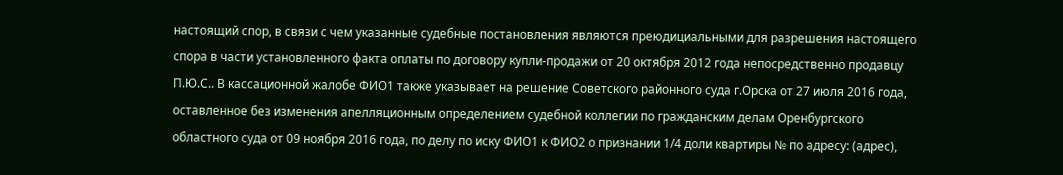настоящий спор, в связи с чем указанные судебные постановления являются преюдициальными для разрешения настоящего спора в части установленного факта оплаты по договору купли-продажи от 20 октября 2012 года непосредственно продавцу П.Ю.С.. В кассационной жалобе ФИО1 также указывает на решение Советского районного суда г.Орска от 27 июля 2016 года, оставленное без изменения апелляционным определением судебной коллегии по гражданским делам Оренбургского областного суда от 09 ноября 2016 года, по делу по иску ФИО1 к ФИО2 о признании 1/4 доли квартиры № по адресу: (адрес),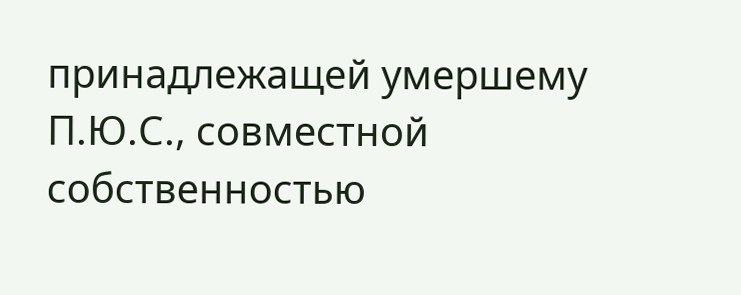принадлежащей умершему П.Ю.С., совместной собственностью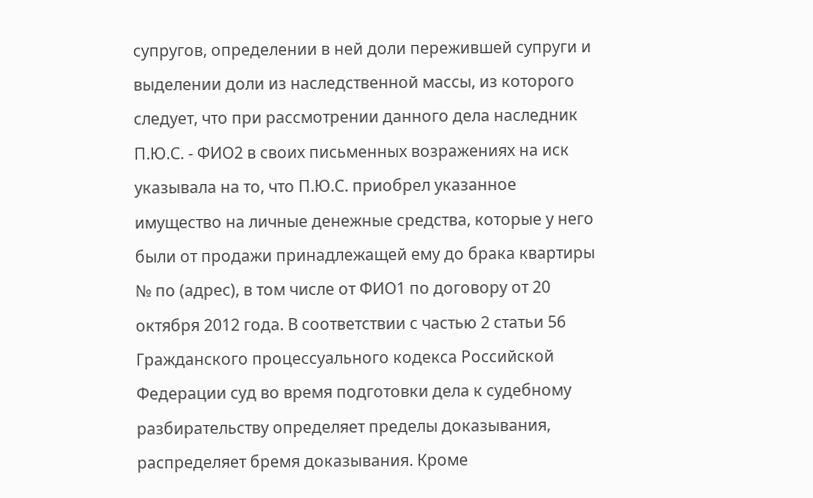супругов, определении в ней доли пережившей супруги и выделении доли из наследственной массы, из которого следует, что при рассмотрении данного дела наследник П.Ю.С. - ФИО2 в своих письменных возражениях на иск указывала на то, что П.Ю.С. приобрел указанное имущество на личные денежные средства, которые у него были от продажи принадлежащей ему до брака квартиры № по (адрес), в том числе от ФИО1 по договору от 20 октября 2012 года. В соответствии с частью 2 статьи 56 Гражданского процессуального кодекса Российской Федерации суд во время подготовки дела к судебному разбирательству определяет пределы доказывания, распределяет бремя доказывания. Кроме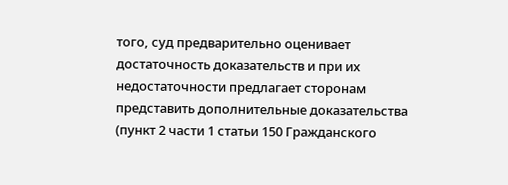того, суд предварительно оценивает достаточность доказательств и при их недостаточности предлагает сторонам представить дополнительные доказательства (пункт 2 части 1 статьи 150 Гражданского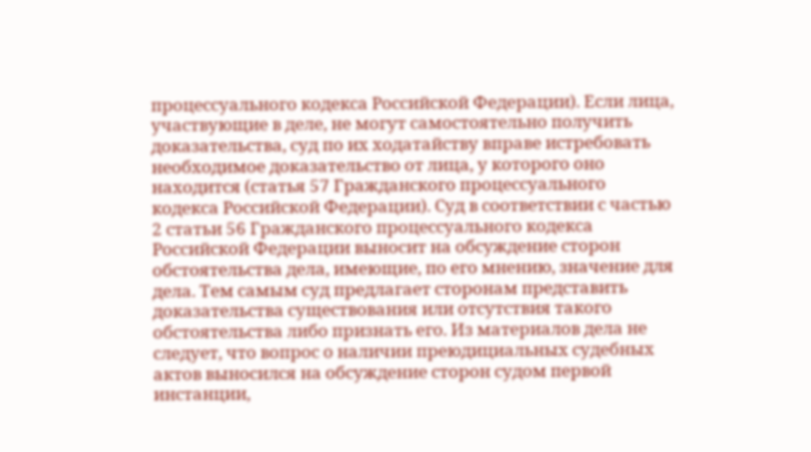процессуального кодекса Российской Федерации). Если лица, участвующие в деле, не могут самостоятельно получить доказательства, суд по их ходатайству вправе истребовать необходимое доказательство от лица, у которого оно находится (статья 57 Гражданского процессуального кодекса Российской Федерации). Суд в соответствии с частью 2 статьи 56 Гражданского процессуального кодекса Российской Федерации выносит на обсуждение сторон обстоятельства дела, имеющие, по его мнению, значение для дела. Тем самым суд предлагает сторонам представить доказательства существования или отсутствия такого обстоятельства либо признать его. Из материалов дела не следует, что вопрос о наличии преюдициальных судебных актов выносился на обсуждение сторон судом первой инстанции,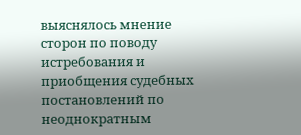выяснялось мнение сторон по поводу истребования и приобщения судебных постановлений по неоднократным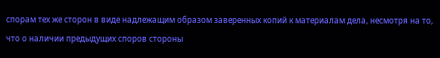спорам тех же сторон в виде надлежащим образом заверенных копий к материалам дела, несмотря на то, что о наличии предыдущих споров стороны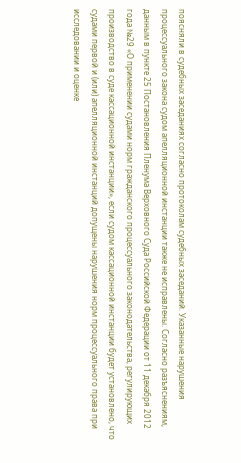поясняли в судебных заседаниях согласно протоколам судебных заседаний. Указанные нарушения процессуального закона судом апелляционной инстанции также не исправлены. Согласно разъяснениям, данным в пункте 25 Постановления Пленума Верховного Суда Российской Федерации от 11 декабря 2012 года №29 «О применении судами норм гражданского процессуального законодательства, регулирующих производство в суде кассационной инстанции», если судом кассационной инстанции будет установлено, что судами первой и (или) апелляционной инстанций допущены нарушения норм процессуального права при исследовании и оценке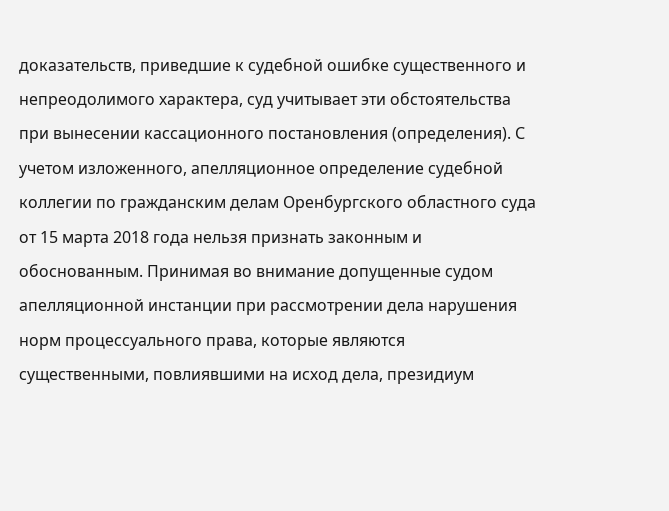доказательств, приведшие к судебной ошибке существенного и непреодолимого характера, суд учитывает эти обстоятельства при вынесении кассационного постановления (определения). С учетом изложенного, апелляционное определение судебной коллегии по гражданским делам Оренбургского областного суда от 15 марта 2018 года нельзя признать законным и обоснованным. Принимая во внимание допущенные судом апелляционной инстанции при рассмотрении дела нарушения норм процессуального права, которые являются существенными, повлиявшими на исход дела, президиум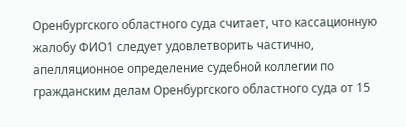Оренбургского областного суда считает, что кассационную жалобу ФИО1 следует удовлетворить частично, апелляционное определение судебной коллегии по гражданским делам Оренбургского областного суда от 15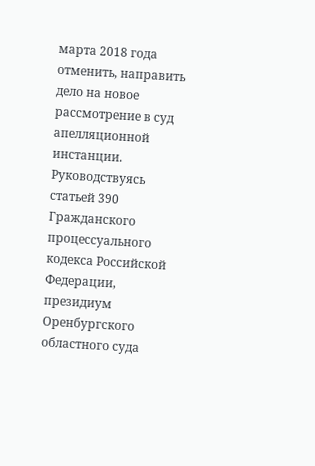марта 2018 года отменить, направить дело на новое рассмотрение в суд апелляционной инстанции. Руководствуясь статьей 390 Гражданского процессуального кодекса Российской Федерации, президиум Оренбургского областного суда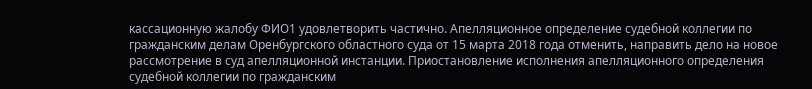кассационную жалобу ФИО1 удовлетворить частично. Апелляционное определение судебной коллегии по гражданским делам Оренбургского областного суда от 15 марта 2018 года отменить, направить дело на новое рассмотрение в суд апелляционной инстанции. Приостановление исполнения апелляционного определения судебной коллегии по гражданским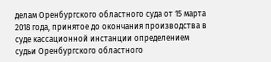делам Оренбургского областного суда от 15 марта 2018 года, принятое до окончания производства в суде кассационной инстанции определением судьи Оренбургского областного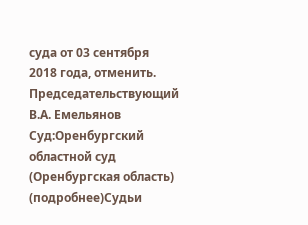суда от 03 сентября 2018 года, отменить. Председательствующий В.А. Емельянов Суд:Оренбургский областной суд (Оренбургская область) (подробнее)Судьи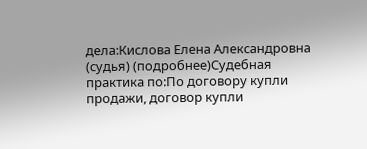дела:Кислова Елена Александровна (судья) (подробнее)Судебная практика по:По договору купли продажи, договор купли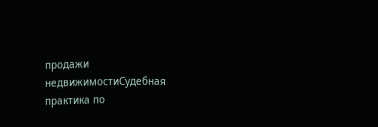продажи недвижимостиСудебная практика по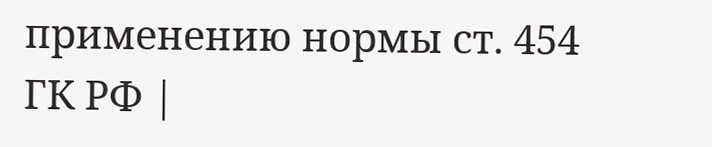применению нормы ст. 454 ГК РФ |